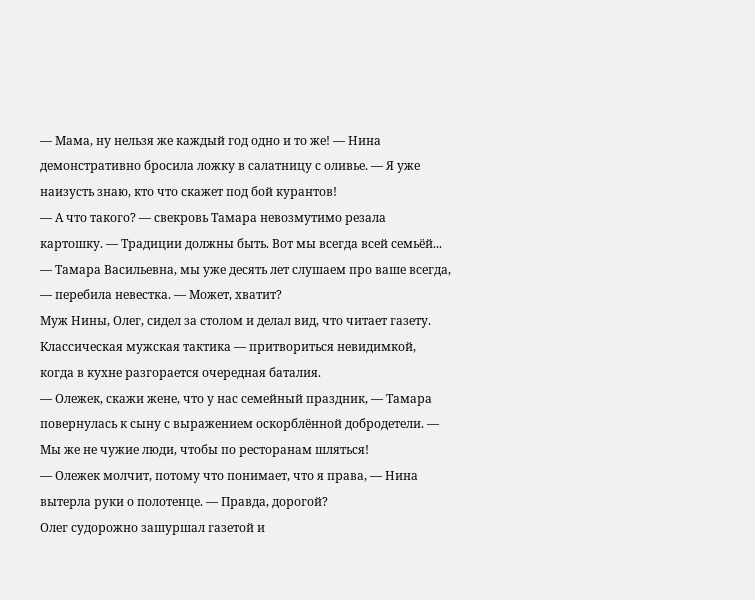— Мама, ну нельзя же каждый год одно и то же! — Нина демонстративно бросила ложку в салатницу с оливье. — Я уже наизусть знаю, кто что скажет под бой курантов!
— А что такого? — свекровь Тамара невозмутимо резала картошку. — Традиции должны быть. Вот мы всегда всей семьёй...
— Тамара Васильевна, мы уже десять лет слушаем про ваше всегда, — перебила невестка. — Может, хватит?
Муж Нины, Олег, сидел за столом и делал вид, что читает газету. Классическая мужская тактика — притвориться невидимкой, когда в кухне разгорается очередная баталия.
— Олежек, скажи жене, что у нас семейный праздник, — Тамара повернулась к сыну с выражением оскорблённой добродетели. — Мы же не чужие люди, чтобы по ресторанам шляться!
— Олежек молчит, потому что понимает, что я права, — Нина вытерла руки о полотенце. — Правда, дорогой?
Олег судорожно зашуршал газетой и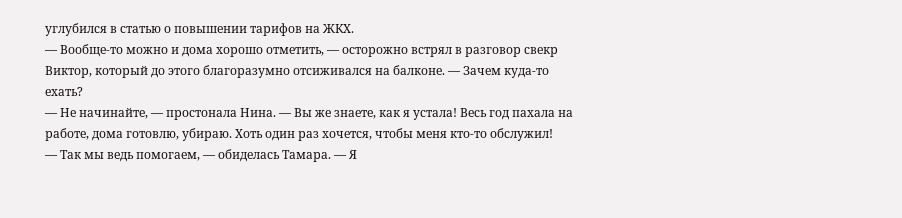углубился в статью о повышении тарифов на ЖКХ.
— Вообще-то можно и дома хорошо отметить, — осторожно встрял в разговор свекр Виктор, который до этого благоразумно отсиживался на балконе. — Зачем куда-то ехать?
— Не начинайте, — простонала Нина. — Вы же знаете, как я устала! Весь год пахала на работе, дома готовлю, убираю. Хоть один раз хочется, чтобы меня кто-то обслужил!
— Так мы ведь помогаем, — обиделась Тамара. — Я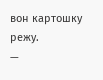вон картошку режу.
—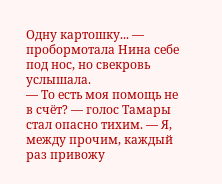Одну картошку... — пробормотала Нина себе под нос, но свекровь услышала.
— То есть моя помощь не в счёт? — голос Тамары стал опасно тихим. — Я, между прочим, каждый раз привожу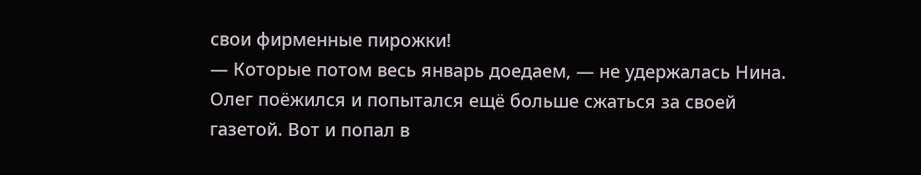свои фирменные пирожки!
— Которые потом весь январь доедаем, — не удержалась Нина.
Олег поёжился и попытался ещё больше сжаться за своей газетой. Вот и попал в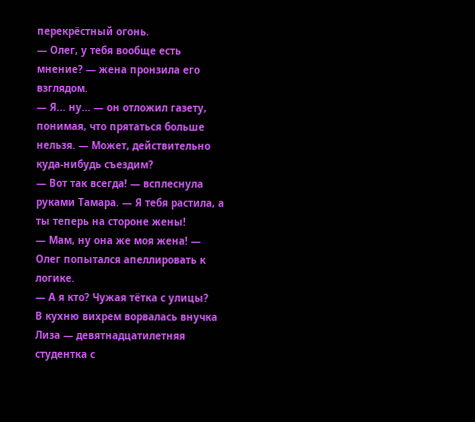перекрёстный огонь.
— Олег, у тебя вообще есть мнение? — жена пронзила его взглядом.
— Я... ну... — он отложил газету, понимая, что прятаться больше нельзя. — Может, действительно куда-нибудь съездим?
— Вот так всегда! — всплеснула руками Тамара. — Я тебя растила, а ты теперь на стороне жены!
— Мам, ну она же моя жена! — Олег попытался апеллировать к логике.
— А я кто? Чужая тётка с улицы?
В кухню вихрем ворвалась внучка Лиза — девятнадцатилетняя студентка с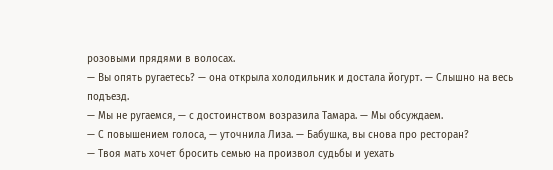розовыми прядями в волосах.
— Вы опять ругаетесь? — она открыла холодильник и достала йогурт. — Слышно на весь подъезд.
— Мы не ругаемся, — с достоинством возразила Тамара. — Мы обсуждаем.
— С повышением голоса, — уточнила Лиза. — Бабушка, вы снова про ресторан?
— Твоя мать хочет бросить семью на произвол судьбы и уехать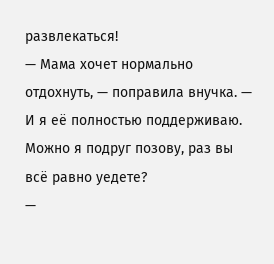развлекаться!
— Мама хочет нормально отдохнуть, — поправила внучка. — И я её полностью поддерживаю. Можно я подруг позову, раз вы всё равно уедете?
—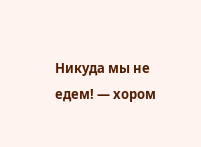Никуда мы не едем! — хором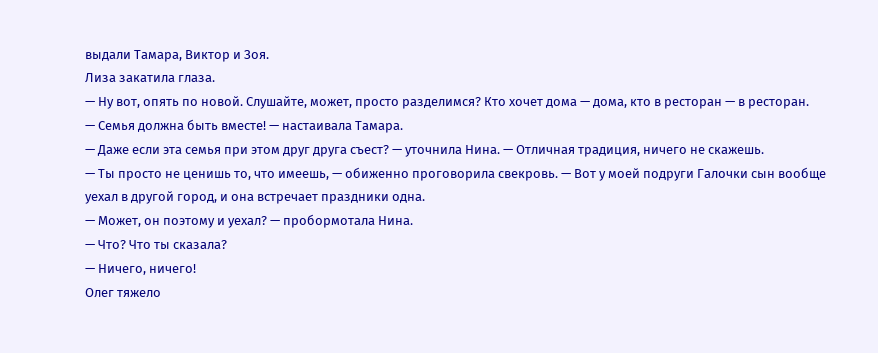выдали Тамара, Виктор и Зоя.
Лиза закатила глаза.
— Ну вот, опять по новой. Слушайте, может, просто разделимся? Кто хочет дома — дома, кто в ресторан — в ресторан.
— Семья должна быть вместе! — настаивала Тамара.
— Даже если эта семья при этом друг друга съест? — уточнила Нина. — Отличная традиция, ничего не скажешь.
— Ты просто не ценишь то, что имеешь, — обиженно проговорила свекровь. — Вот у моей подруги Галочки сын вообще уехал в другой город, и она встречает праздники одна.
— Может, он поэтому и уехал? — пробормотала Нина.
— Что? Что ты сказала?
— Ничего, ничего!
Олег тяжело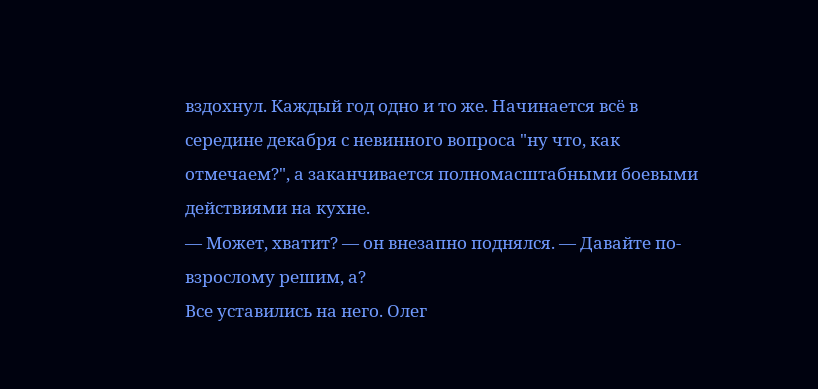вздохнул. Каждый год одно и то же. Начинается всё в середине декабря с невинного вопроса "ну что, как отмечаем?", а заканчивается полномасштабными боевыми действиями на кухне.
— Может, хватит? — он внезапно поднялся. — Давайте по-взрослому решим, а?
Все уставились на него. Олег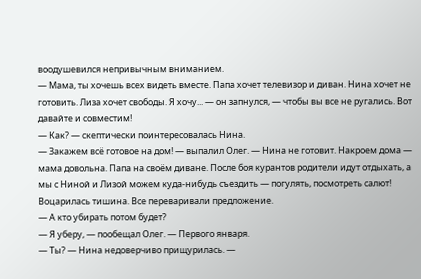воодушевился непривычным вниманием.
— Мама, ты хочешь всех видеть вместе. Папа хочет телевизор и диван. Нина хочет не готовить. Лиза хочет свободы. Я хочу... — он запнулся, — чтобы вы все не ругались. Вот давайте и совместим!
— Как? — скептически поинтересовалась Нина.
— Закажем всё готовое на дом! — выпалил Олег. — Нина не готовит. Накроем дома — мама довольна. Папа на своём диване. После боя курантов родители идут отдыхать, а мы с Ниной и Лизой можем куда-нибудь съездить — погулять, посмотреть салют!
Воцарилась тишина. Все переваривали предложение.
— А кто убирать потом будет?
— Я уберу, — пообещал Олег. — Первого января.
— Ты? — Нина недоверчиво прищурилась. —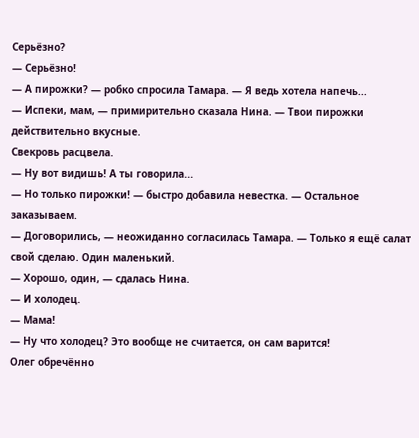Серьёзно?
— Серьёзно!
— А пирожки? — робко спросила Тамара. — Я ведь хотела напечь...
— Испеки, мам, — примирительно сказала Нина. — Твои пирожки действительно вкусные.
Свекровь расцвела.
— Ну вот видишь! А ты говорила...
— Но только пирожки! — быстро добавила невестка. — Остальное заказываем.
— Договорились, — неожиданно согласилась Тамара. — Только я ещё салат свой сделаю. Один маленький.
— Хорошо, один, — сдалась Нина.
— И холодец.
— Мама!
— Ну что холодец? Это вообще не считается, он сам варится!
Олег обречённо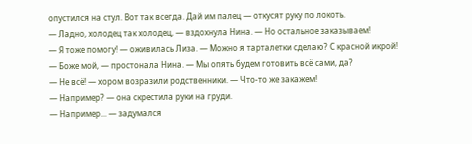опустился на стул. Вот так всегда. Дай им палец — откусят руку по локоть.
— Ладно, холодец так холодец, — вздохнула Нина. — Но остальное заказываем!
— Я тоже помогу! — оживилась Лиза. — Можно я тарталетки сделаю? С красной икрой!
— Боже мой, — простонала Нина. — Мы опять будем готовить всё сами, да?
— Не всё! — хором возразили родственники. — Что-то же закажем!
— Например? — она скрестила руки на груди.
— Например... — задумался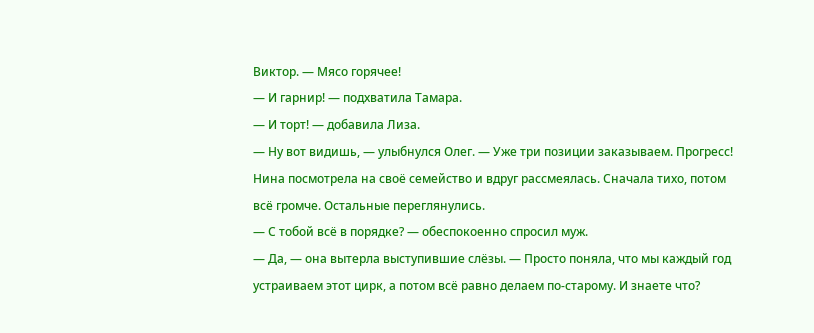Виктор. — Мясо горячее!
— И гарнир! — подхватила Тамара.
— И торт! — добавила Лиза.
— Ну вот видишь, — улыбнулся Олег. — Уже три позиции заказываем. Прогресс!
Нина посмотрела на своё семейство и вдруг рассмеялась. Сначала тихо, потом всё громче. Остальные переглянулись.
— С тобой всё в порядке? — обеспокоенно спросил муж.
— Да, — она вытерла выступившие слёзы. — Просто поняла, что мы каждый год устраиваем этот цирк, а потом всё равно делаем по-старому. И знаете что?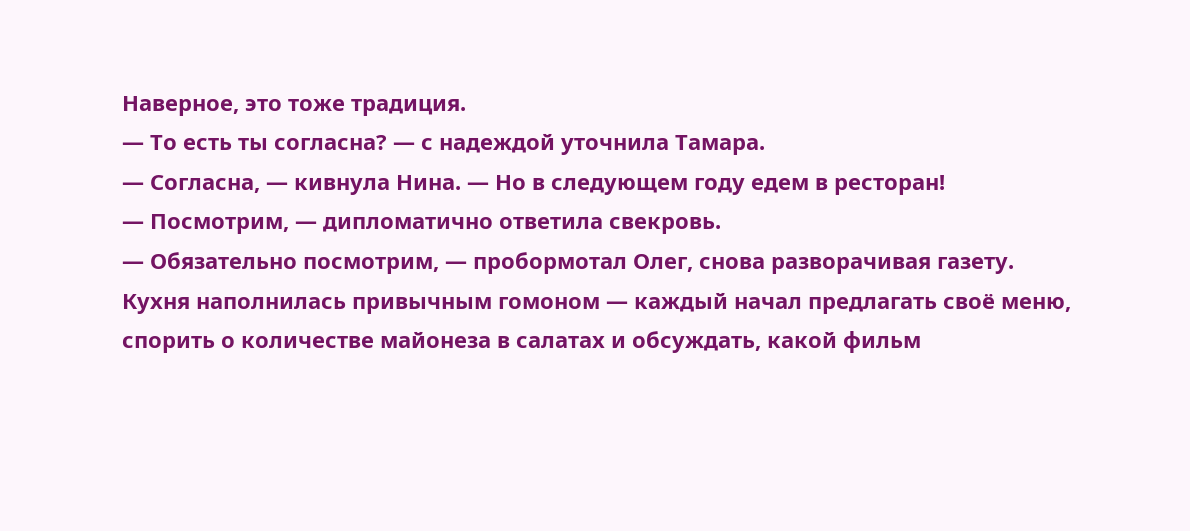Наверное, это тоже традиция.
— То есть ты согласна? — с надеждой уточнила Тамара.
— Согласна, — кивнула Нина. — Но в следующем году едем в ресторан!
— Посмотрим, — дипломатично ответила свекровь.
— Обязательно посмотрим, — пробормотал Олег, снова разворачивая газету.
Кухня наполнилась привычным гомоном — каждый начал предлагать своё меню, спорить о количестве майонеза в салатах и обсуждать, какой фильм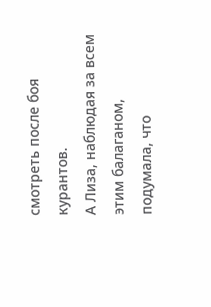смотреть после боя курантов.
А Лиза, наблюдая за всем этим балаганом, подумала, что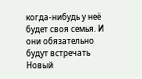когда-нибудь у неё будет своя семья. И они обязательно будут встречать Новый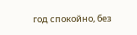год спокойно, без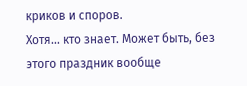криков и споров.
Хотя... кто знает. Может быть, без этого праздник вообще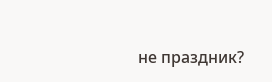не праздник?